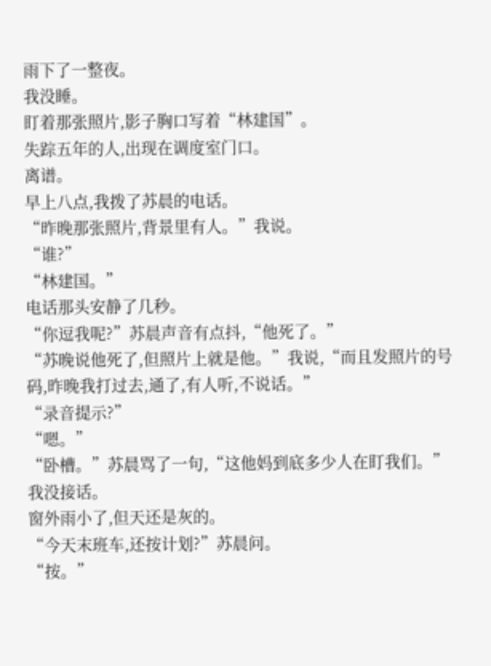雨下了一整夜。
我没睡。
盯着那张照片,影子胸口写着“林建国”。
失踪五年的人,出现在调度室门口。
离谱。
早上八点,我拨了苏晨的电话。
“昨晚那张照片,背景里有人。”我说。
“谁?”
“林建国。”
电话那头安静了几秒。
“你逗我呢?”苏晨声音有点抖,“他死了。”
“苏晚说他死了,但照片上就是他。”我说,“而且发照片的号码,昨晚我打过去,通了,有人听,不说话。”
“录音提示?”
“嗯。”
“卧槽。”苏晨骂了一句,“这他妈到底多少人在盯我们。”
我没接话。
窗外雨小了,但天还是灰的。
“今天末班车,还按计划?”苏晨问。
“按。”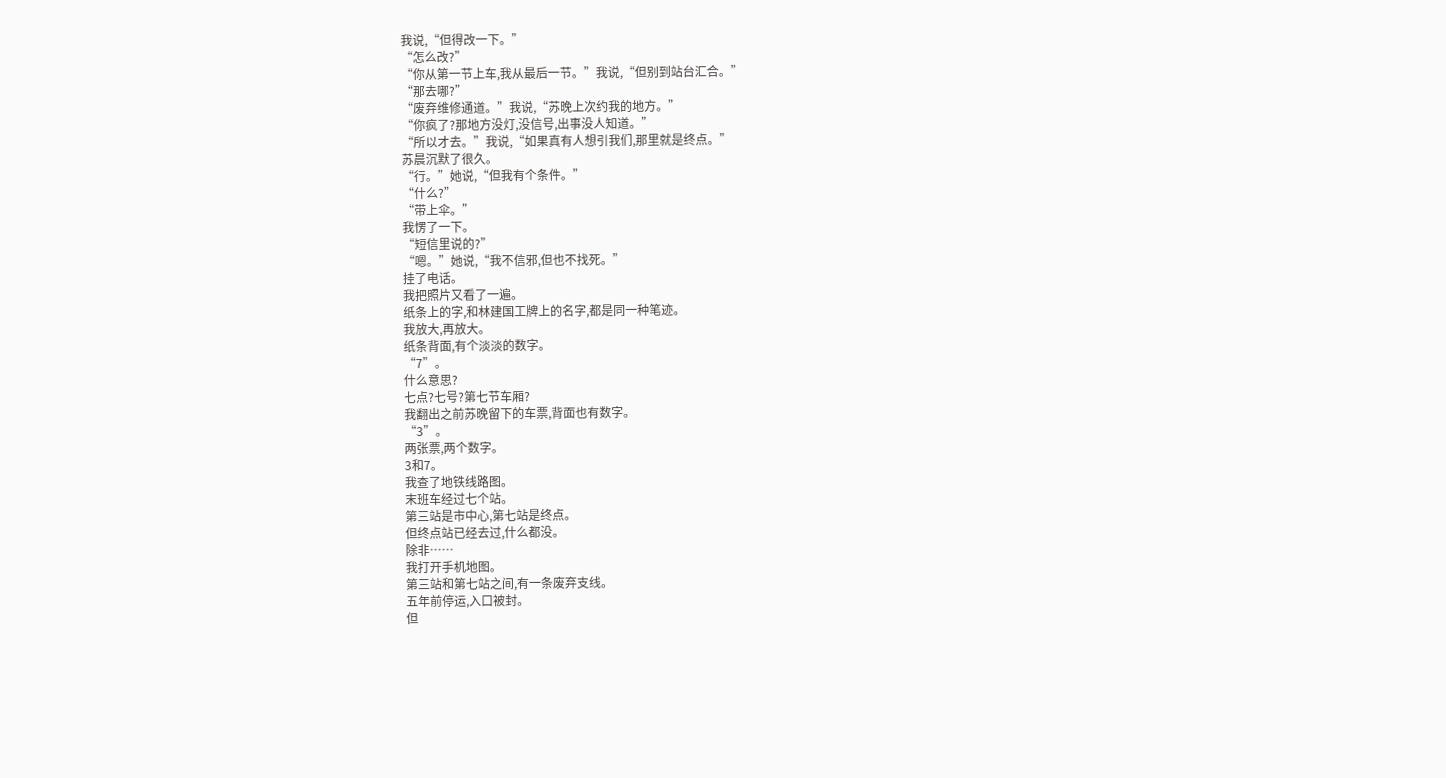我说,“但得改一下。”
“怎么改?”
“你从第一节上车,我从最后一节。”我说,“但别到站台汇合。”
“那去哪?”
“废弃维修通道。”我说,“苏晚上次约我的地方。”
“你疯了?那地方没灯,没信号,出事没人知道。”
“所以才去。”我说,“如果真有人想引我们,那里就是终点。”
苏晨沉默了很久。
“行。”她说,“但我有个条件。”
“什么?”
“带上伞。”
我愣了一下。
“短信里说的?”
“嗯。”她说,“我不信邪,但也不找死。”
挂了电话。
我把照片又看了一遍。
纸条上的字,和林建国工牌上的名字,都是同一种笔迹。
我放大,再放大。
纸条背面,有个淡淡的数字。
“7”。
什么意思?
七点?七号?第七节车厢?
我翻出之前苏晚留下的车票,背面也有数字。
“3”。
两张票,两个数字。
3和7。
我查了地铁线路图。
末班车经过七个站。
第三站是市中心,第七站是终点。
但终点站已经去过,什么都没。
除非……
我打开手机地图。
第三站和第七站之间,有一条废弃支线。
五年前停运,入口被封。
但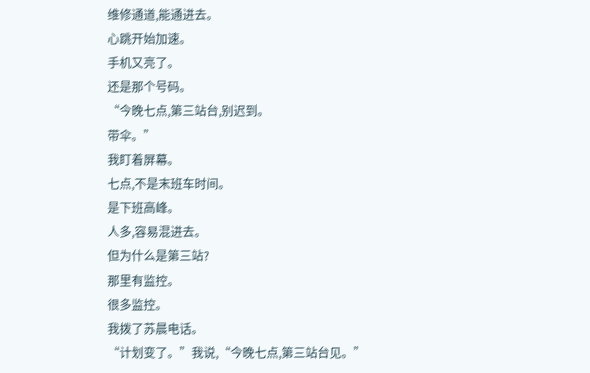维修通道,能通进去。
心跳开始加速。
手机又亮了。
还是那个号码。
“今晚七点,第三站台,别迟到。
带伞。”
我盯着屏幕。
七点,不是末班车时间。
是下班高峰。
人多,容易混进去。
但为什么是第三站?
那里有监控。
很多监控。
我拨了苏晨电话。
“计划变了。”我说,“今晚七点,第三站台见。”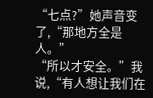“七点?”她声音变了,“那地方全是人。”
“所以才安全。”我说,“有人想让我们在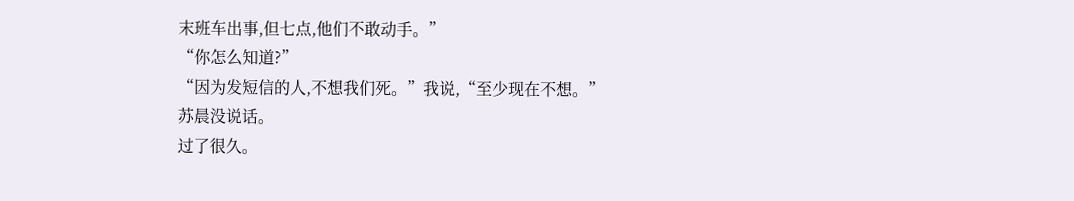末班车出事,但七点,他们不敢动手。”
“你怎么知道?”
“因为发短信的人,不想我们死。”我说,“至少现在不想。”
苏晨没说话。
过了很久。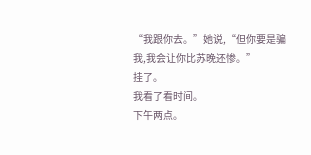“我跟你去。”她说,“但你要是骗我,我会让你比苏晚还惨。”
挂了。
我看了看时间。
下午两点。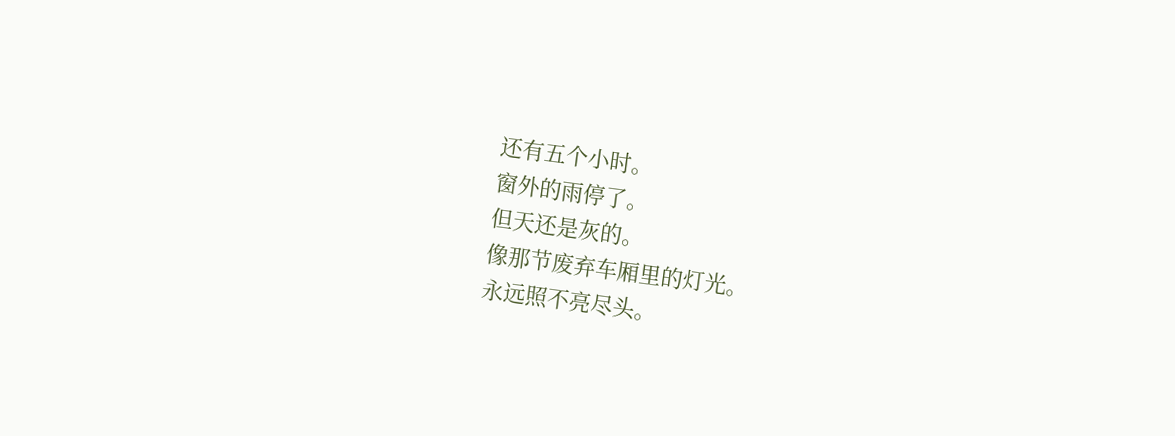还有五个小时。
窗外的雨停了。
但天还是灰的。
像那节废弃车厢里的灯光。
永远照不亮尽头。